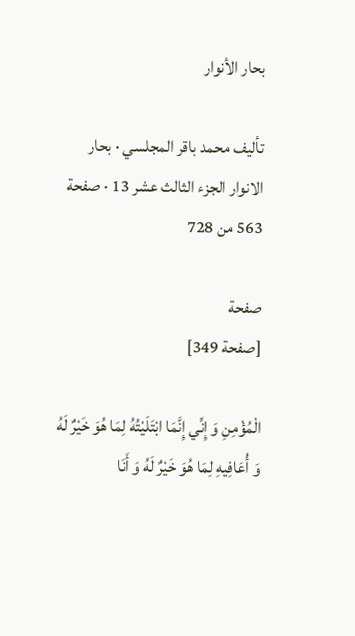بحار الأنوار

تأليف محمد باقر المجلسي · بحار الانوار الجزء الثالث عشر 13 · صفحة 563 من 728

صفحة
[صفحة 349]

الْمُؤْمِنِ وَ إِنِّي إِنَّمَا ابْتَلَيْتُهُ لِمَا هُوَ خَيْرٌ لَهُ وَ أُعَافِيهِ لِمَا هُوَ خَيْرٌ لَهُ وَ أَنَا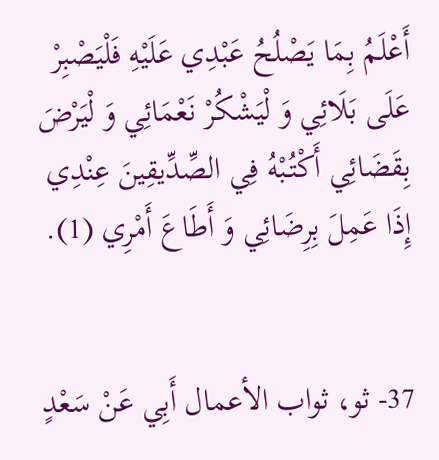أَعْلَمُ بِمَا يَصْلُحُ عَبْدِي عَلَيْهِ فَلْيَصْبِرْ عَلَى بَلَائِي وَ لْيَشْكُرْ نَعْمَائِي وَ لْيَرْضَ بِقَضَائِي أَكْتُبْهُ فِي الصِّدِّيقِينَ عِنْدِي إِذَا عَمِلَ بِرِضَائِي وَ أَطَاعَ أَمْرِي (1).


37- ثو، ثواب الأعمال أَبِي عَنْ سَعْدٍ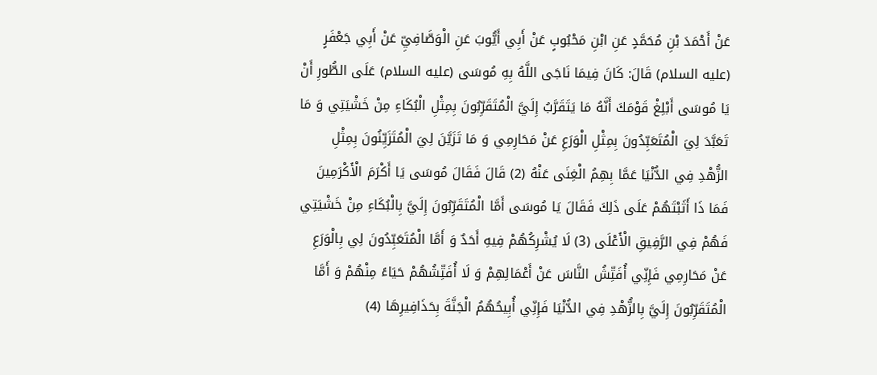عَنْ أَحْمَدَ بْنِ مُحَمَّدٍ عَنِ ابْنِ مَحْبُوبٍ عَنْ أَبِي أَيُّوبَ عَنِ الْوَصَّافِيِّ عَنْ أَبِي جَعْفَرٍ (عليه السلام) قَالَ: كَانَ فِيمَا نَاجَى اللَّهُ بِهِ مُوسَى (عليه السلام) عَلَى الطُّورِ أَنْ يَا مُوسَى أَبْلِغْ قَوْمَكَ أَنَّهُ مَا يَتَقَرَّبُ إِلَيَّ الْمُتَقَرِّبُونَ بِمِثْلِ الْبُكَاءِ مِنْ خَشْيَتِي وَ مَا تَعَبَّدَ لِيَ الْمُتَعَبِّدُونَ بِمِثْلِ الْوَرَعِ عَنْ مَحَارِمِي وَ مَا تَزَيَّنَ لِيَ الْمُتَزَيِّنُونَ بِمِثْلِ الزُّهْدِ فِي الدُّنْيَا عَمَّا بِهِمُ الْغِنَى عَنْهُ (2) قَالَ فَقَالَ مُوسَى يَا أَكْرَمَ الْأَكْرَمِينَ فَمَا ذَا أَثَبْتَهُمْ عَلَى ذَلِكَ فَقَالَ يَا مُوسَى أَمَّا الْمُتَقَرِّبُونَ إِلَيَّ بِالْبُكَاءِ مِنْ خَشْيَتِي فَهُمْ فِي الرَّفِيقِ الْأَعْلَى (3) لَا يُشْرِكُهُمْ فِيهِ أَحَدٌ وَ أَمَّا الْمُتَعَبِّدُونَ لِي بِالْوَرَعِ عَنْ مَحَارِمِي فَإِنِّي أُفَتِّشُ النَّاسَ عَنْ أَعْمَالِهِمْ وَ لَا أُفَتِّشُهُمْ حَيَاءً مِنْهُمْ وَ أَمَّا الْمُتَقَرِّبُونَ إِلَيَّ بِالزُّهْدِ فِي الدُّنْيَا فَإِنِّي أُبِيحُهُمُ الْجَنَّةَ بِحَذَافِيرِهَا (4)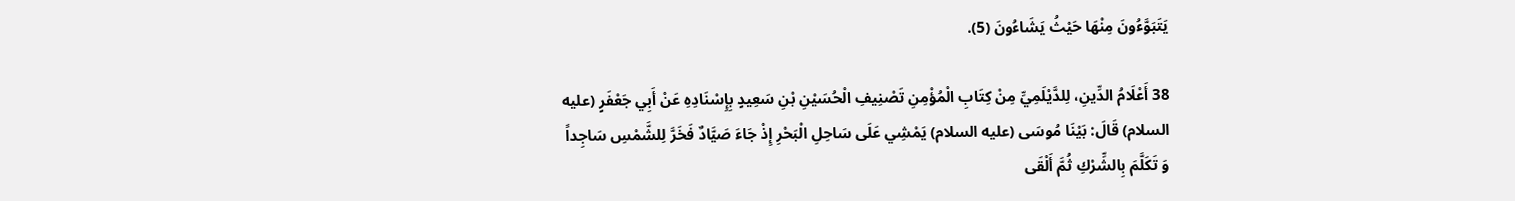يَتَبَوَّءُونَ مِنْهَا حَيْثُ يَشَاءُونَ (5).

38 أَعْلَامُ الدِّينِ، لِلدَّيْلَمِيِّ مِنْ كِتَابِ الْمُؤْمِنِ تَصْنِيفِ الْحُسَيْنِ بْنِ سَعِيدٍ بِإِسْنَادِهِ عَنْ أَبِي جَعْفَرٍ (عليه السلام) قَالَ: بَيْنَا مُوسَى (عليه السلام) يَمْشِي عَلَى سَاحِلِ الْبَحْرِ إِذْ جَاءَ صَيَّادٌ فَخَرَّ لِلشَّمْسِ سَاجِداً وَ تَكَلَّمَ بِالشِّرْكِ ثُمَّ أَلْقَى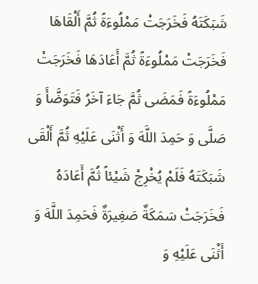شَبَكَتَهُ فَخَرَجَتْ مَمْلُوءَةً ثُمَّ أَلْقَاهَا فَخَرَجَتْ مَمْلُوءَةً ثُمَّ أَعَادَهَا فَخَرَجَتْ مَمْلُوءَةً فَمَضَى ثُمَّ جَاءَ آخَرُ فَتَوَضَّأَ وَ صَلَّى وَ حَمِدَ اللَّهَ وَ أَثْنَى عَلَيْهِ ثُمَّ أَلْقَى شَبَكَتَهُ فَلَمْ يُخْرِجْ شَيْئاً ثُمَّ أَعَادَهُ فَخَرَجَتْ سَمَكَةٌ صَغِيرَةٌ فَحَمِدَ اللَّهَ وَ أَثْنَى عَلَيْهِ وَ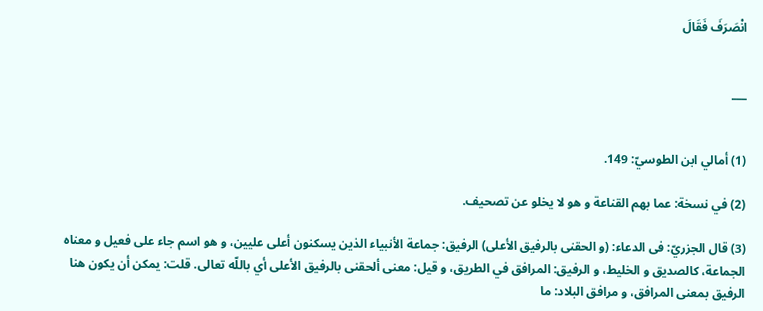انْصَرَفَ فَقَالَ


___


(1) أمالي ابن الطوسيّ: 149.

(2) في نسخة: عما بهم القناعة و هو لا يخلو عن تصحيف.

(3) قال الجزريّ: فى الدعاء: (و الحقنى بالرفيق الأعلى) الرفيق: جماعة الأنبياء الذين يسكنون أعلى عليين، و هو اسم جاء على فعيل و معناه الجماعة، كالصديق و الخليط، و الرفيق: المرافق في الطريق، و قيل: معنى ألحقنى بالرفيق الأعلى أي باللّه تعالى. قلت: يمكن أن يكون هنا الرفيق بمعنى المرافق، و مرافق البلاد: ما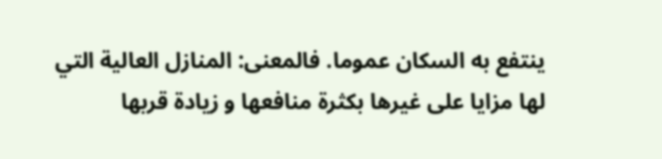ينتفع به السكان عموما. فالمعنى: المنازل العالية التي لها مزايا على غيرها بكثرة منافعها و زيادة قربها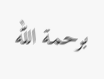برحمة اللّه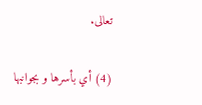تعالى.

(4) أي بأسرها و بجوانبها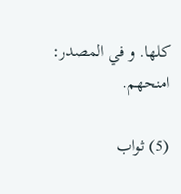كلها. و في المصدر: امنحهم.

(5) ثواب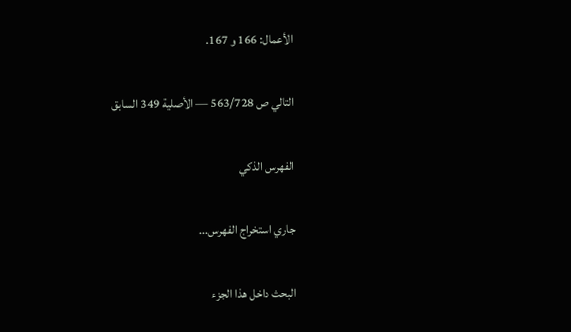الأعمال: 166 و 167.

التالي ص 563/728 — الأصلية 349 السابق

الفهرس الذكي

جاري استخراج الفهرس...

البحث داخل هذا الجزء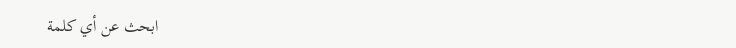ابحث عن أي كلمة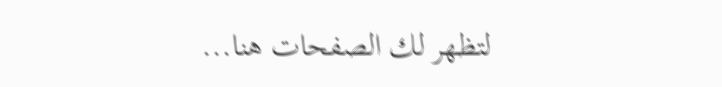لتظهر لك الصفحات هنا...